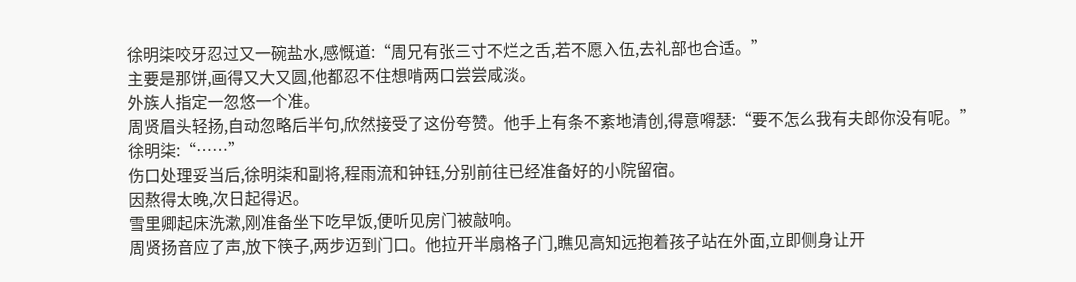徐明柒咬牙忍过又一碗盐水,感慨道:“周兄有张三寸不烂之舌,若不愿入伍,去礼部也合适。”
主要是那饼,画得又大又圆,他都忍不住想啃两口尝尝咸淡。
外族人指定一忽悠一个准。
周贤眉头轻扬,自动忽略后半句,欣然接受了这份夸赞。他手上有条不紊地清创,得意嘚瑟:“要不怎么我有夫郎你没有呢。”
徐明柒:“……”
伤口处理妥当后,徐明柒和副将,程雨流和钟钰,分别前往已经准备好的小院留宿。
因熬得太晚,次日起得迟。
雪里卿起床洗漱,刚准备坐下吃早饭,便听见房门被敲响。
周贤扬音应了声,放下筷子,两步迈到门口。他拉开半扇格子门,瞧见高知远抱着孩子站在外面,立即侧身让开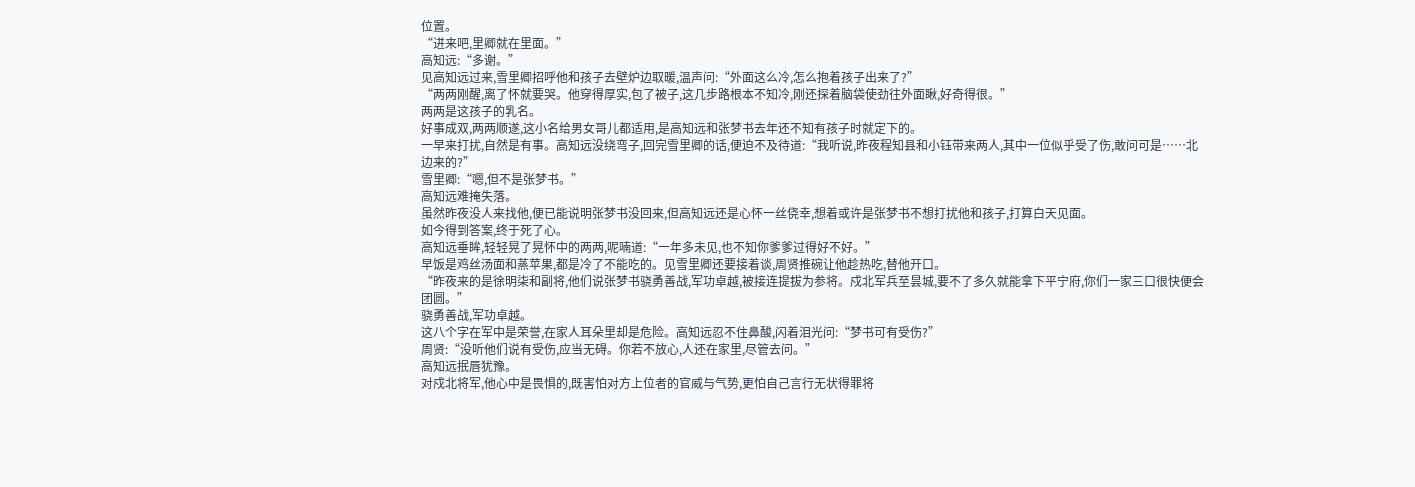位置。
“进来吧,里卿就在里面。”
高知远:“多谢。”
见高知远过来,雪里卿招呼他和孩子去壁炉边取暖,温声问:“外面这么冷,怎么抱着孩子出来了?”
“两两刚醒,离了怀就要哭。他穿得厚实,包了被子,这几步路根本不知冷,刚还探着脑袋使劲往外面瞅,好奇得很。”
两两是这孩子的乳名。
好事成双,两两顺遂,这小名给男女哥儿都适用,是高知远和张梦书去年还不知有孩子时就定下的。
一早来打扰,自然是有事。高知远没绕弯子,回完雪里卿的话,便迫不及待道:“我听说,昨夜程知县和小钰带来两人,其中一位似乎受了伤,敢问可是……北边来的?”
雪里卿:“嗯,但不是张梦书。”
高知远难掩失落。
虽然昨夜没人来找他,便已能说明张梦书没回来,但高知远还是心怀一丝侥幸,想着或许是张梦书不想打扰他和孩子,打算白天见面。
如今得到答案,终于死了心。
高知远垂眸,轻轻晃了晃怀中的两两,呢喃道:“一年多未见,也不知你爹爹过得好不好。”
早饭是鸡丝汤面和蒸苹果,都是冷了不能吃的。见雪里卿还要接着谈,周贤推碗让他趁热吃,替他开口。
“昨夜来的是徐明柒和副将,他们说张梦书骁勇善战,军功卓越,被接连提拔为参将。戍北军兵至昙城,要不了多久就能拿下平宁府,你们一家三口很快便会团圆。”
骁勇善战,军功卓越。
这八个字在军中是荣誉,在家人耳朵里却是危险。高知远忍不住鼻酸,闪着泪光问:“梦书可有受伤?”
周贤:“没听他们说有受伤,应当无碍。你若不放心,人还在家里,尽管去问。”
高知远抿唇犹豫。
对戍北将军,他心中是畏惧的,既害怕对方上位者的官威与气势,更怕自己言行无状得罪将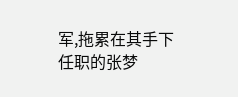军,拖累在其手下任职的张梦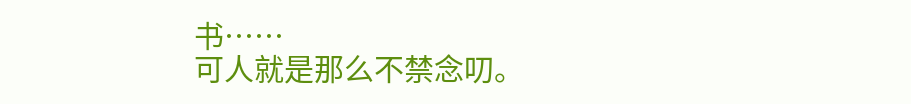书……
可人就是那么不禁念叨。